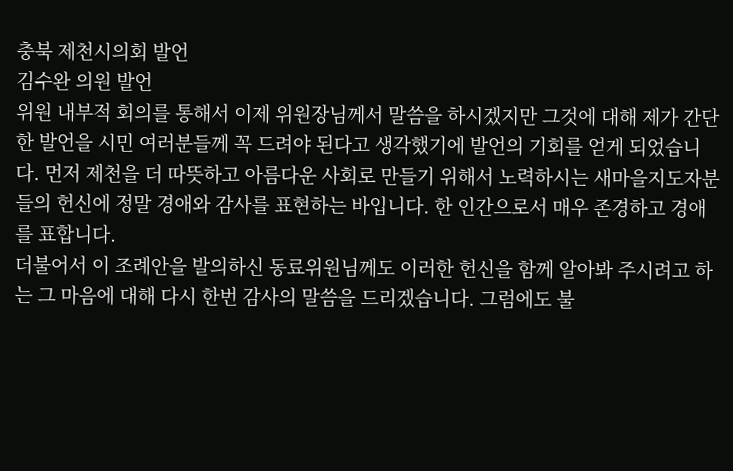충북 제천시의회 발언
김수완 의원 발언
위원 내부적 회의를 통해서 이제 위원장님께서 말씀을 하시겠지만 그것에 대해 제가 간단한 발언을 시민 여러분들께 꼭 드려야 된다고 생각했기에 발언의 기회를 얻게 되었습니다. 먼저 제천을 더 따뜻하고 아름다운 사회로 만들기 위해서 노력하시는 새마을지도자분들의 헌신에 정말 경애와 감사를 표현하는 바입니다. 한 인간으로서 매우 존경하고 경애를 표합니다.
더불어서 이 조례안을 발의하신 동료위원님께도 이러한 헌신을 함께 알아봐 주시려고 하는 그 마음에 대해 다시 한번 감사의 말씀을 드리겠습니다. 그럼에도 불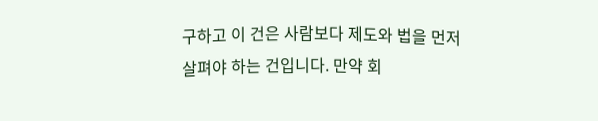구하고 이 건은 사람보다 제도와 법을 먼저 살펴야 하는 건입니다. 만약 회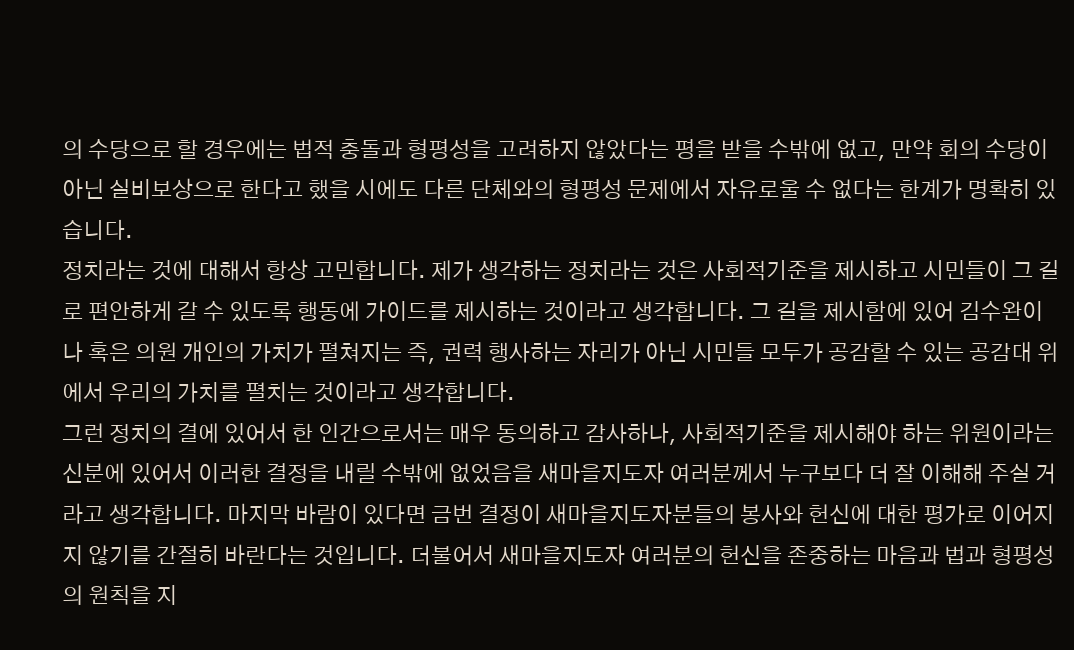의 수당으로 할 경우에는 법적 충돌과 형평성을 고려하지 않았다는 평을 받을 수밖에 없고, 만약 회의 수당이 아닌 실비보상으로 한다고 했을 시에도 다른 단체와의 형평성 문제에서 자유로울 수 없다는 한계가 명확히 있습니다.
정치라는 것에 대해서 항상 고민합니다. 제가 생각하는 정치라는 것은 사회적기준을 제시하고 시민들이 그 길로 편안하게 갈 수 있도록 행동에 가이드를 제시하는 것이라고 생각합니다. 그 길을 제시함에 있어 김수완이나 혹은 의원 개인의 가치가 펼쳐지는 즉, 권력 행사하는 자리가 아닌 시민들 모두가 공감할 수 있는 공감대 위에서 우리의 가치를 펼치는 것이라고 생각합니다.
그런 정치의 결에 있어서 한 인간으로서는 매우 동의하고 감사하나, 사회적기준을 제시해야 하는 위원이라는 신분에 있어서 이러한 결정을 내릴 수밖에 없었음을 새마을지도자 여러분께서 누구보다 더 잘 이해해 주실 거라고 생각합니다. 마지막 바람이 있다면 금번 결정이 새마을지도자분들의 봉사와 헌신에 대한 평가로 이어지지 않기를 간절히 바란다는 것입니다. 더불어서 새마을지도자 여러분의 헌신을 존중하는 마음과 법과 형평성의 원칙을 지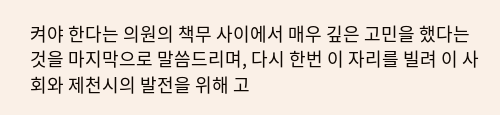켜야 한다는 의원의 책무 사이에서 매우 깊은 고민을 했다는 것을 마지막으로 말씀드리며, 다시 한번 이 자리를 빌려 이 사회와 제천시의 발전을 위해 고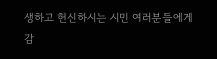생하고 헌신하시는 시민 여러분들에게 감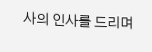사의 인사를 드리며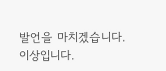발언을 마치겠습니다.
이상입니다.